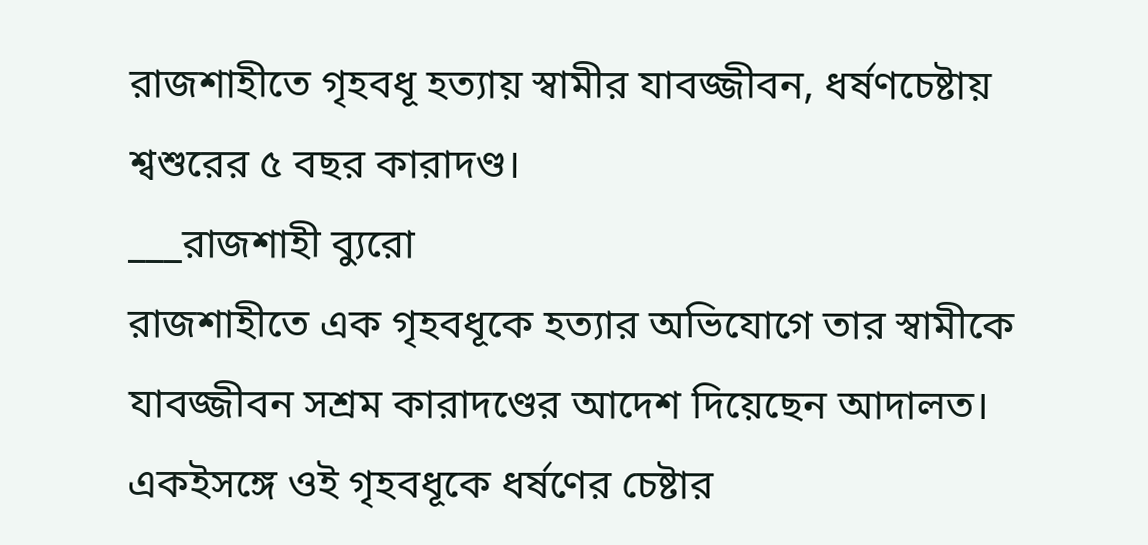রাজশাহীতে গৃহবধূ হত্যায় স্বামীর যাবজ্জীবন, ধর্ষণচেষ্টায় শ্বশুরের ৫ বছর কারাদণ্ড।
___রাজশাহী ব্যুরো
রাজশাহীতে এক গৃহবধূকে হত্যার অভিযোগে তার স্বামীকে যাবজ্জীবন সশ্রম কারাদণ্ডের আদেশ দিয়েছেন আদালত। একইসঙ্গে ওই গৃহবধূকে ধর্ষণের চেষ্টার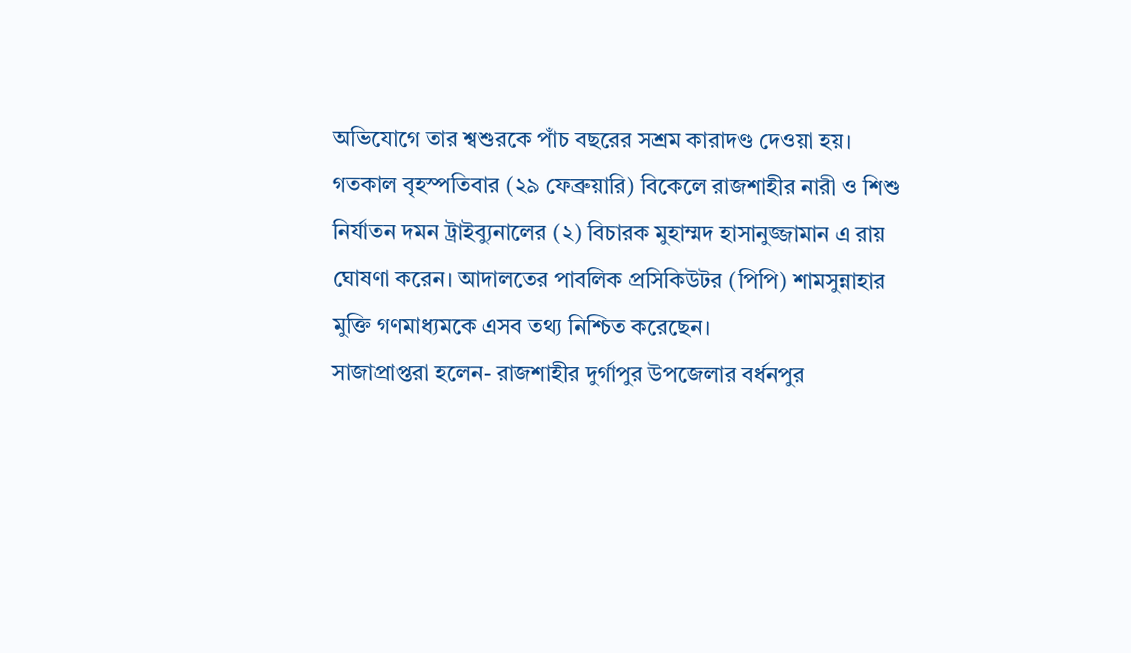অভিযোগে তার শ্বশুরকে পাঁচ বছরের সশ্রম কারাদণ্ড দেওয়া হয়। গতকাল বৃহস্পতিবার (২৯ ফেব্রুয়ারি) বিকেলে রাজশাহীর নারী ও শিশু নির্যাতন দমন ট্রাইব্যুনালের (২) বিচারক মুহাম্মদ হাসানুজ্জামান এ রায় ঘোষণা করেন। আদালতের পাবলিক প্রসিকিউটর (পিপি) শামসুন্নাহার মুক্তি গণমাধ্যমকে এসব তথ্য নিশ্চিত করেছেন।
সাজাপ্রাপ্তরা হলেন- রাজশাহীর দুর্গাপুর উপজেলার বর্ধনপুর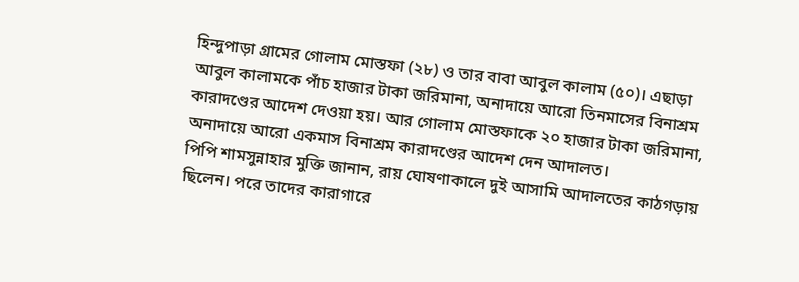হিন্দুপাড়া গ্রামের গোলাম মোস্তফা (২৮) ও তার বাবা আবুল কালাম (৫০)। এছাড়া আবুল কালামকে পাঁচ হাজার টাকা জরিমানা, অনাদায়ে আরো তিনমাসের বিনাশ্রম কারাদণ্ডের আদেশ দেওয়া হয়। আর গোলাম মোস্তফাকে ২০ হাজার টাকা জরিমানা, অনাদায়ে আরো একমাস বিনাশ্রম কারাদণ্ডের আদেশ দেন আদালত।
পিপি শামসুন্নাহার মুক্তি জানান, রায় ঘোষণাকালে দুই আসামি আদালতের কাঠগড়ায় ছিলেন। পরে তাদের কারাগারে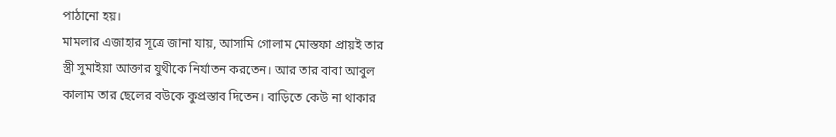পাঠানো হয়।
মামলার এজাহার সূত্রে জানা যায়, আসামি গোলাম মোস্তফা প্রায়ই তার স্ত্রী সুমাইয়া আক্তার যুথীকে নির্যাতন করতেন। আর তার বাবা আবুল কালাম তার ছেলের বউকে কুপ্রস্তাব দিতেন। বাড়িতে কেউ না থাকার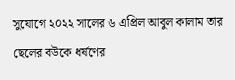সুযোগে ২০২২ সালের ৬ এপ্রিল আবুল কালাম তার ছেলের বউকে ধর্ষণের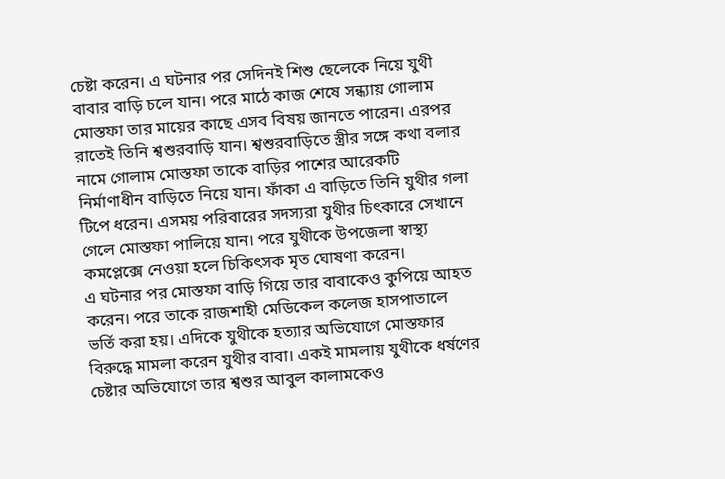চেষ্টা করেন। এ ঘটনার পর সেদিনই শিশু ছেলেকে নিয়ে যুথী বাবার বাড়ি চলে যান। পরে মাঠে কাজ শেষে সন্ধ্যায় গোলাম মোস্তফা তার মায়ের কাছে এসব বিষয় জানতে পারেন। এরপর রাতেই তিনি শ্বশুরবাড়ি যান। শ্বশুরবাড়িতে স্ত্রীর সঙ্গে কথা বলার নামে গোলাম মোস্তফা তাকে বাড়ির পাশের আরেকটি নির্মাণাধীন বাড়িতে নিয়ে যান। ফাঁকা এ বাড়িতে তিনি যুথীর গলা টিপে ধরেন। এসময় পরিবারের সদস্যরা যুথীর চিৎকারে সেখানে গেলে মোস্তফা পালিয়ে যান। পরে যুথীকে উপজেলা স্বাস্থ্য কমপ্লেক্সে নেওয়া হলে চিকিৎসক মৃত ঘোষণা করেন।
এ ঘটনার পর মোস্তফা বাড়ি গিয়ে তার বাবাকেও কুপিয়ে আহত করেন। পরে তাকে রাজশাহী মেডিকেল কলেজ হাসপাতালে ভর্তি করা হয়। এদিকে যুথীকে হত্যার অভিযোগে মোস্তফার বিরুদ্ধে মামলা করেন যুথীর বাবা। একই মামলায় যুথীকে ধর্ষণের চেষ্টার অভিযোগে তার শ্বশুর আবুল কালামকেও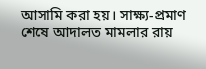আসামি করা হয়। সাক্ষ্য-প্রমাণ শেষে আদালত মামলার রায়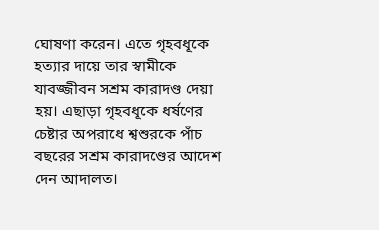ঘোষণা করেন। এতে গৃহবধূকে হত্যার দায়ে তার স্বামীকে যাবজ্জীবন সশ্রম কারাদণ্ড দেয়া হয়। এছাড়া গৃহবধূকে ধর্ষণের চেষ্টার অপরাধে শ্বশুরকে পাঁচ বছরের সশ্রম কারাদণ্ডের আদেশ দেন আদালত।